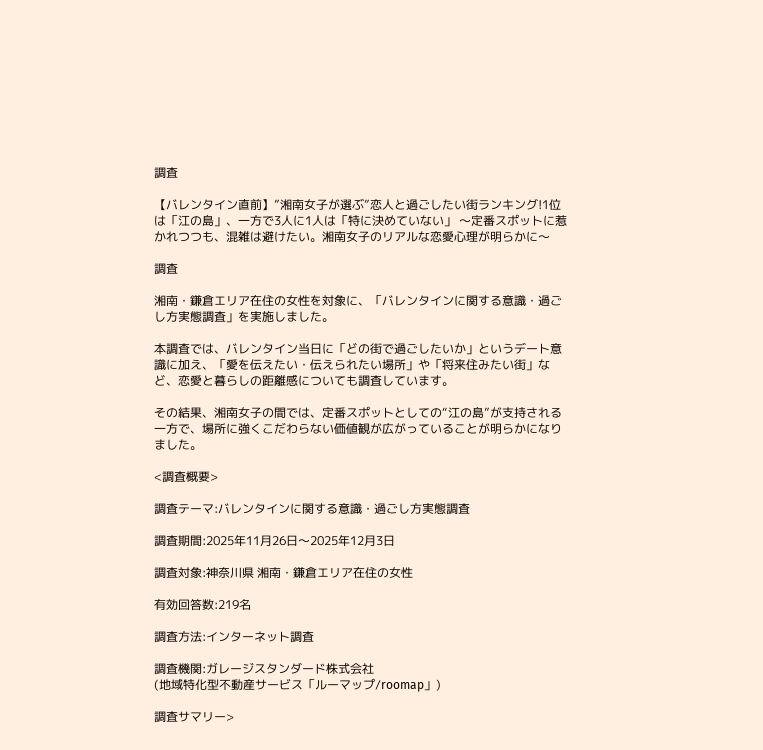調査

【バレンタイン直前】”湘南女子が選ぶ”恋人と過ごしたい街ランキング!1位は「江の島」、一方で3人に1人は「特に決めていない」 〜定番スポットに惹かれつつも、混雑は避けたい。湘南女子のリアルな恋愛心理が明らかに〜

調査

湘南・鎌倉エリア在住の女性を対象に、「バレンタインに関する意識・過ごし方実態調査」を実施しました。

本調査では、バレンタイン当日に「どの街で過ごしたいか」というデート意識に加え、「愛を伝えたい・伝えられたい場所」や「将来住みたい街」など、恋愛と暮らしの距離感についても調査しています。

その結果、湘南女子の間では、定番スポットとしての“江の島”が支持される一方で、場所に強くこだわらない価値観が広がっていることが明らかになりました。

<調査概要>

調査テーマ:バレンタインに関する意識・過ごし方実態調査

調査期間:2025年11月26日〜2025年12月3日

調査対象:神奈川県 湘南・鎌倉エリア在住の女性

有効回答数:219名

調査方法:インターネット調査

調査機関:ガレージスタンダード株式会社
(地域特化型不動産サービス「ルーマップ/roomap」)

調査サマリー>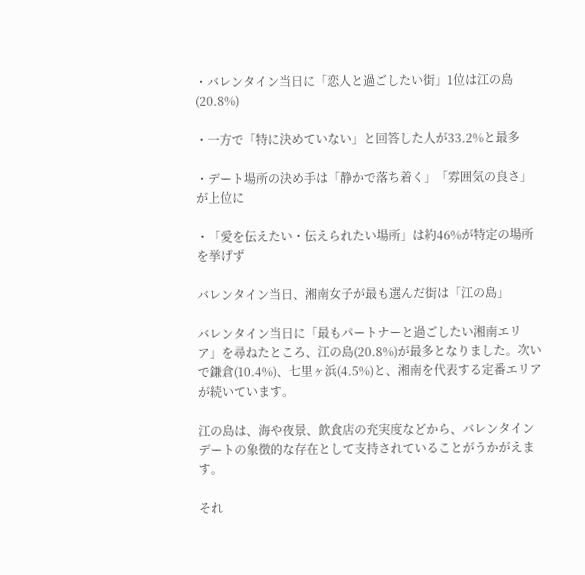・バレンタイン当日に「恋人と過ごしたい街」1位は江の島(20.8%)

・一方で「特に決めていない」と回答した人が33.2%と最多

・デート場所の決め手は「静かで落ち着く」「雰囲気の良さ」が上位に

・「愛を伝えたい・伝えられたい場所」は約46%が特定の場所を挙げず

バレンタイン当日、湘南女子が最も選んだ街は「江の島」

バレンタイン当日に「最もパートナーと過ごしたい湘南エリア」を尋ねたところ、江の島(20.8%)が最多となりました。次いで鎌倉(10.4%)、七里ヶ浜(4.5%)と、湘南を代表する定番エリアが続いています。

江の島は、海や夜景、飲食店の充実度などから、バレンタインデートの象徴的な存在として支持されていることがうかがえます。

それ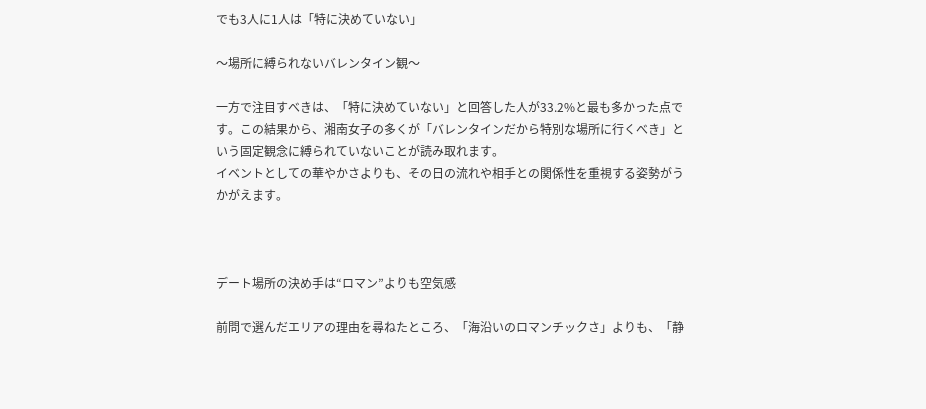でも3人に1人は「特に決めていない」

〜場所に縛られないバレンタイン観〜

一方で注目すべきは、「特に決めていない」と回答した人が33.2%と最も多かった点です。この結果から、湘南女子の多くが「バレンタインだから特別な場所に行くべき」という固定観念に縛られていないことが読み取れます。
イベントとしての華やかさよりも、その日の流れや相手との関係性を重視する姿勢がうかがえます。



デート場所の決め手は“ロマン”よりも空気感

前問で選んだエリアの理由を尋ねたところ、「海沿いのロマンチックさ」よりも、「静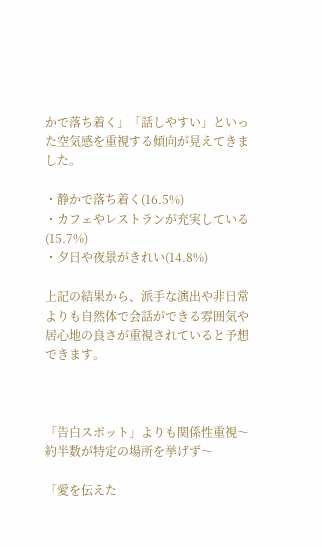かで落ち着く」「話しやすい」といった空気感を重視する傾向が見えてきました。

・静かで落ち着く(16.5%)
・カフェやレストランが充実している(15.7%)
・夕日や夜景がきれい(14.8%)

上記の結果から、派手な演出や非日常よりも自然体で会話ができる雰囲気や居心地の良さが重視されていると予想できます。



「告白スポット」よりも関係性重視〜約半数が特定の場所を挙げず〜

「愛を伝えた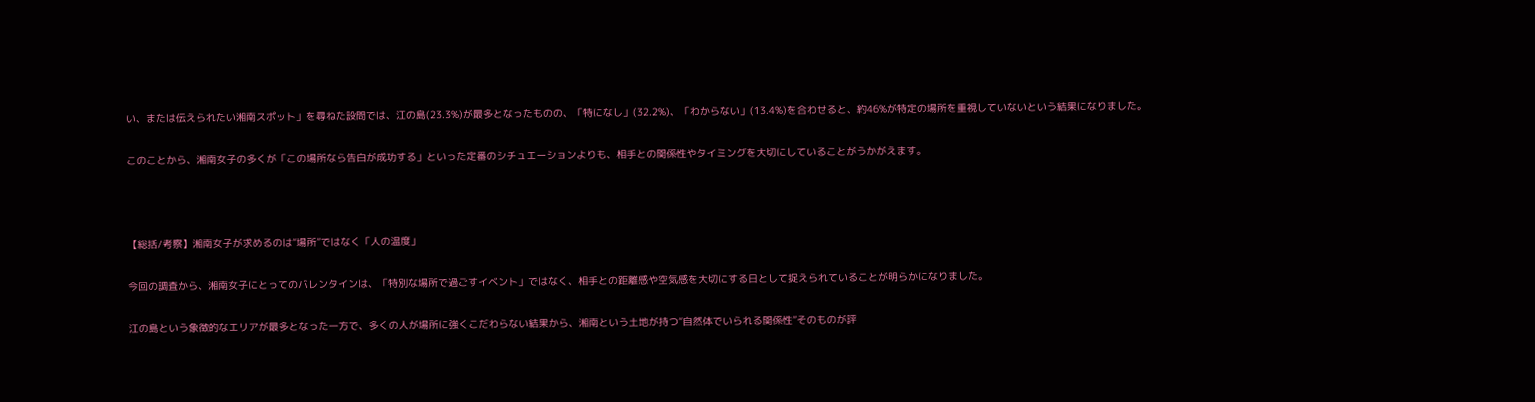い、または伝えられたい湘南スポット」を尋ねた設問では、江の島(23.3%)が最多となったものの、「特になし」(32.2%)、「わからない」(13.4%)を合わせると、約46%が特定の場所を重視していないという結果になりました。

このことから、湘南女子の多くが「この場所なら告白が成功する」といった定番のシチュエーションよりも、相手との関係性やタイミングを大切にしていることがうかがえます。



【総括/考察】湘南女子が求めるのは“場所”ではなく「人の温度」

今回の調査から、湘南女子にとってのバレンタインは、「特別な場所で過ごすイベント」ではなく、相手との距離感や空気感を大切にする日として捉えられていることが明らかになりました。

江の島という象徴的なエリアが最多となった一方で、多くの人が場所に強くこだわらない結果から、湘南という土地が持つ“自然体でいられる関係性”そのものが評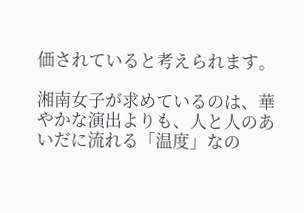価されていると考えられます。

湘南女子が求めているのは、華やかな演出よりも、人と人のあいだに流れる「温度」なの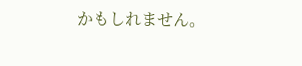かもしれません。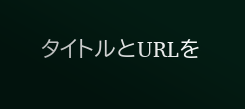タイトルとURLを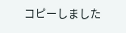コピーしました